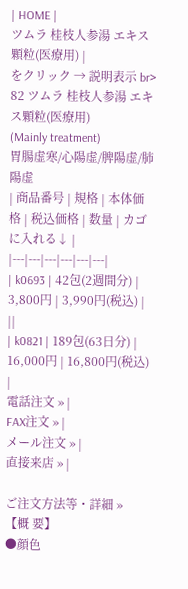| HOME |
ツムラ 桂枝人参湯 エキス顆粒(医療用) |
をクリック → 説明表示 br>
82 ツムラ 桂枝人参湯 エキス顆粒(医療用)
(Mainly treatment)
胃腸虚寒/心陽虚/脾陽虚/肺陽虚
| 商品番号 | 規格 | 本体価格 | 税込価格 | 数量 | カゴに入れる↓ |
|---|---|---|---|---|---|
| k0693 | 42包(2週間分) | 3,800円 | 3,990円(税込) | ||
| k0821 | 189包(63日分) | 16,000円 | 16,800円(税込) |
電話注文 » |
FAX注文 » |
メール注文 » |
直接来店 » |

ご注文方法等・詳細 »
【概 要】
●顔色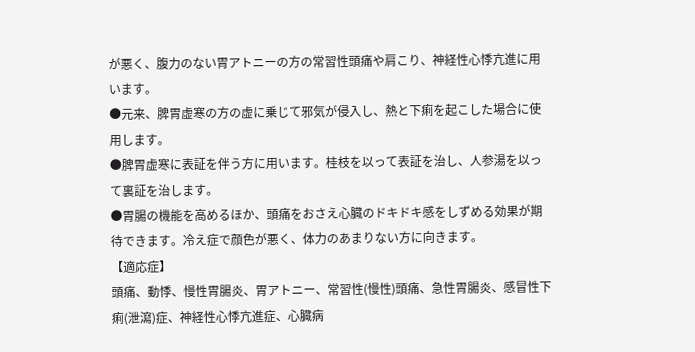が悪く、腹力のない胃アトニーの方の常習性頭痛や肩こり、神経性心悸亢進に用います。
●元来、脾胃虚寒の方の虚に乗じて邪気が侵入し、熱と下痢を起こした場合に使用します。
●脾胃虚寒に表証を伴う方に用います。桂枝を以って表証を治し、人参湯を以って裏証を治します。
●胃腸の機能を高めるほか、頭痛をおさえ心臓のドキドキ感をしずめる効果が期待できます。冷え症で顔色が悪く、体力のあまりない方に向きます。
【適応症】
頭痛、動悸、慢性胃腸炎、胃アトニー、常習性(慢性)頭痛、急性胃腸炎、感冒性下痢(泄瀉)症、神経性心悸亢進症、心臓病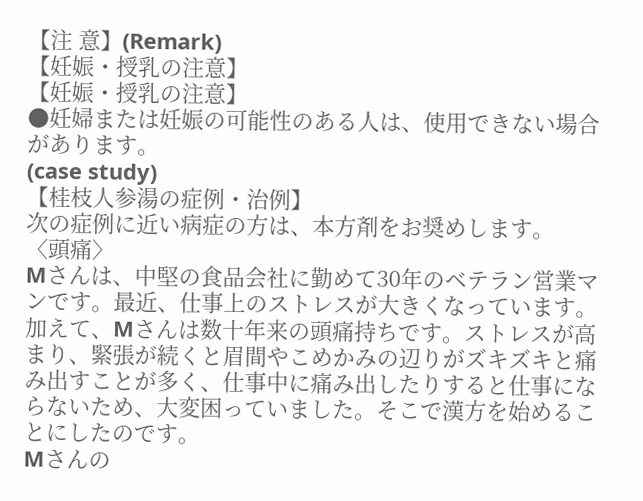【注 意】(Remark)
【妊娠・授乳の注意】
【妊娠・授乳の注意】
●妊婦または妊娠の可能性のある人は、使用できない場合があります。
(case study)
【桂枝人参湯の症例・治例】
次の症例に近い病症の方は、本方剤をお奨めします。
〈頭痛〉
Mさんは、中堅の食品会社に勤めて30年のベテラン営業マンです。最近、仕事上のストレスが大きくなっています。加えて、Mさんは数十年来の頭痛持ちです。ストレスが高まり、緊張が続くと眉間やこめかみの辺りがズキズキと痛み出すことが多く、仕事中に痛み出したりすると仕事にならないため、大変困っていました。そこで漢方を始めることにしたのです。
Mさんの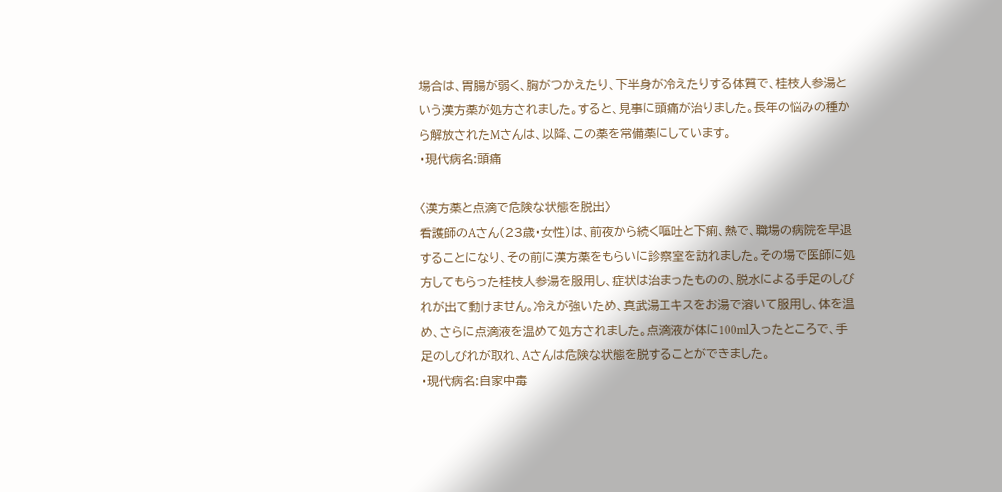場合は、胃腸が弱く、胸がつかえたり、下半身が冷えたりする体質で、桂枝人参湯という漢方薬が処方されました。すると、見事に頭痛が治りました。長年の悩みの種から解放されたMさんは、以降、この薬を常備薬にしています。
・現代病名:頭痛

〈漢方薬と点滴で危険な状態を脱出〉
看護師のAさん(23歳・女性)は、前夜から続く嘔吐と下痢、熱で、職場の病院を早退することになり、その前に漢方薬をもらいに診察室を訪れました。その場で医師に処方してもらった桂枝人参湯を服用し、症状は治まったものの、脱水による手足のしびれが出て動けません。冷えが強いため、真武湯エキスをお湯で溶いて服用し、体を温め、さらに点滴液を温めて処方されました。点滴液が体に100ml入ったところで、手足のしびれが取れ、Aさんは危険な状態を脱することができました。
・現代病名:自家中毒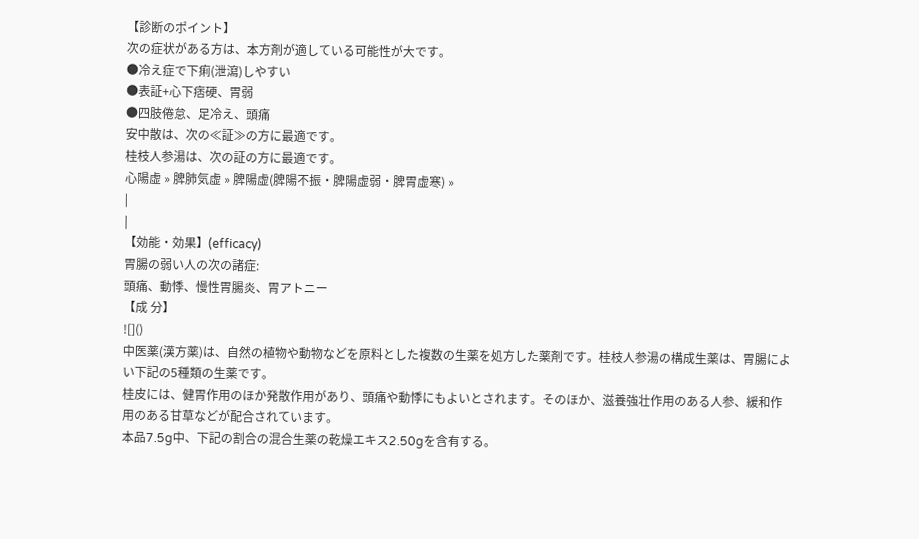【診断のポイント】
次の症状がある方は、本方剤が適している可能性が大です。
●冷え症で下痢(泄瀉)しやすい
●表証+心下痞硬、胃弱
●四肢倦怠、足冷え、頭痛
安中散は、次の≪証≫の方に最適です。
桂枝人参湯は、次の証の方に最適です。
心陽虚 » 脾肺気虚 » 脾陽虚(脾陽不振・脾陽虚弱・脾胃虚寒) »
|
|
【効能・効果】(efficacy)
胃腸の弱い人の次の諸症:
頭痛、動悸、慢性胃腸炎、胃アトニー
【成 分】
![]()
中医薬(漢方薬)は、自然の植物や動物などを原料とした複数の生薬を処方した薬剤です。桂枝人参湯の構成生薬は、胃腸によい下記の5種類の生薬です。
桂皮には、健胃作用のほか発散作用があり、頭痛や動悸にもよいとされます。そのほか、滋養強壮作用のある人参、緩和作用のある甘草などが配合されています。
本品7.5g中、下記の割合の混合生薬の乾燥エキス2.50gを含有する。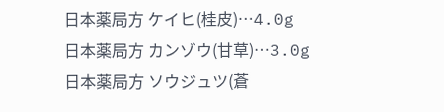日本薬局方 ケイヒ(桂皮)…4.0g
日本薬局方 カンゾウ(甘草)…3.0g
日本薬局方 ソウジュツ(蒼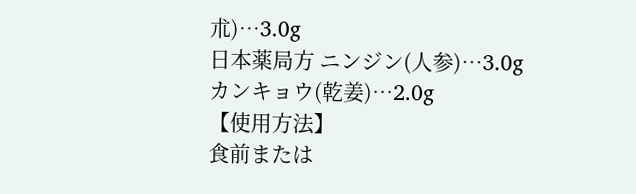朮)…3.0g
日本薬局方 ニンジン(人参)…3.0g
カンキョウ(乾姜)…2.0g
【使用方法】
食前または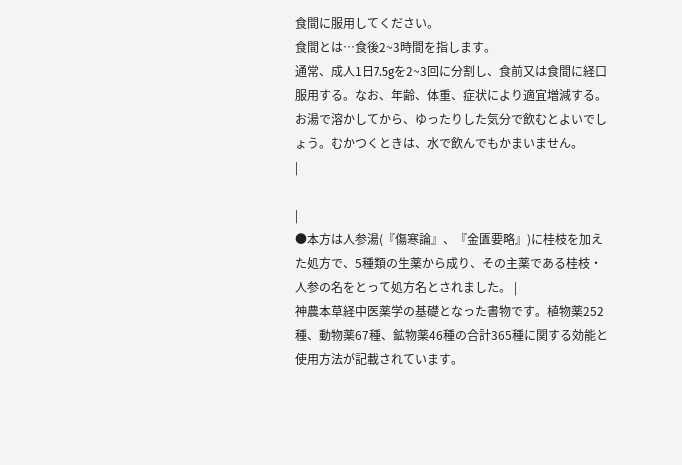食間に服用してください。
食間とは…食後2~3時間を指します。
通常、成人1日7.5gを2~3回に分割し、食前又は食間に経口服用する。なお、年齢、体重、症状により適宜増減する。
お湯で溶かしてから、ゆったりした気分で飲むとよいでしょう。むかつくときは、水で飲んでもかまいません。
|

|
●本方は人参湯(『傷寒論』、『金匱要略』)に桂枝を加えた処方で、5種類の生薬から成り、その主薬である桂枝・人参の名をとって処方名とされました。 |
神農本草経中医薬学の基礎となった書物です。植物薬252種、動物薬67種、鉱物薬46種の合計365種に関する効能と使用方法が記載されています。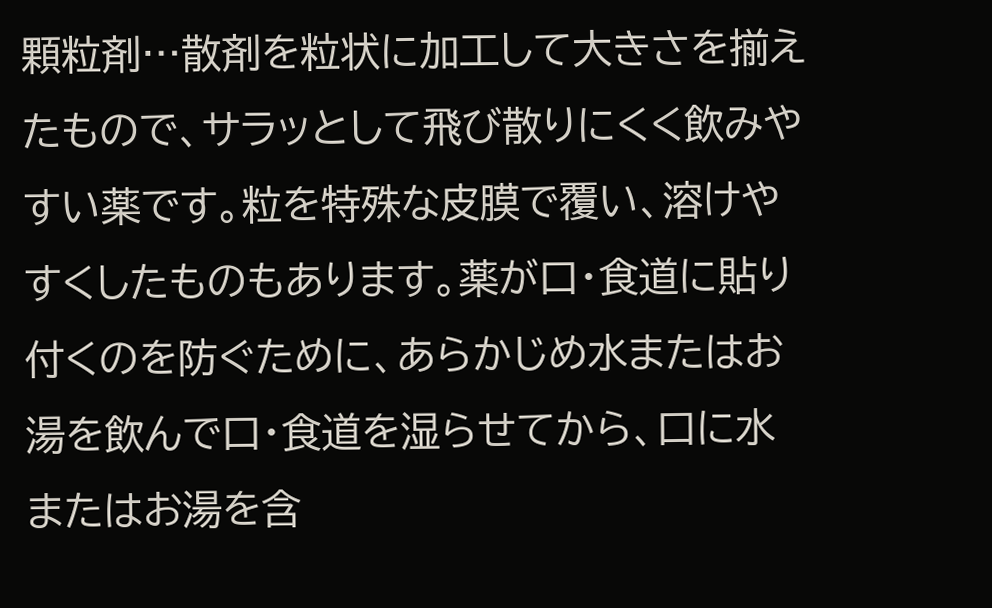顆粒剤…散剤を粒状に加工して大きさを揃えたもので、サラッとして飛び散りにくく飲みやすい薬です。粒を特殊な皮膜で覆い、溶けやすくしたものもあります。薬が口・食道に貼り付くのを防ぐために、あらかじめ水またはお湯を飲んで口・食道を湿らせてから、口に水またはお湯を含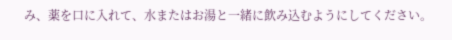み、薬を口に入れて、水またはお湯と一緒に飲み込むようにしてください。